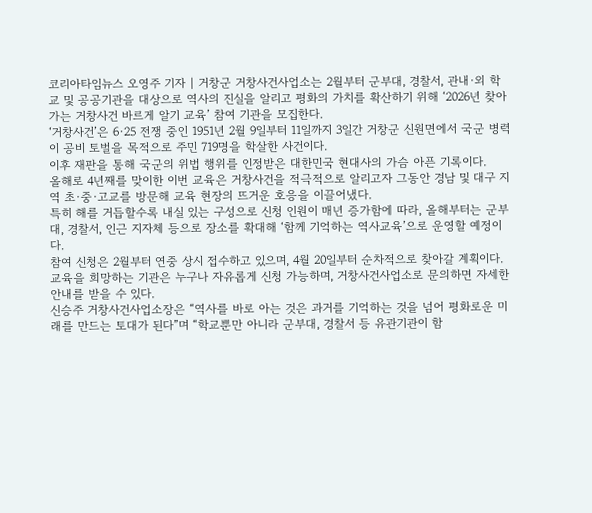코리아타임뉴스 오영주 기자 | 거창군 거창사건사업소는 2월부터 군부대, 경찰서, 관내·외 학교 및 공공기관을 대상으로 역사의 진실을 알리고 평화의 가치를 확산하기 위해 ‘2026년 찾아가는 거창사건 바르게 알기 교육’ 참여 기관을 모집한다.
‘거창사건’은 6·25 전쟁 중인 1951년 2월 9일부터 11일까지 3일간 거창군 신원면에서 국군 병력이 공비 토벌을 목적으로 주민 719명을 학살한 사건이다.
이후 재판을 통해 국군의 위법 행위를 인정받은 대한민국 현대사의 가슴 아픈 기록이다.
올해로 4년째를 맞이한 이번 교육은 거창사건을 적극적으로 알리고자 그동안 경남 및 대구 지역 초·중·고교를 방문해 교육 현장의 뜨거운 호응을 이끌어냈다.
특히 해를 거듭할수록 내실 있는 구성으로 신청 인원이 매년 증가함에 따라, 올해부터는 군부대, 경찰서, 인근 지자체 등으로 장소를 확대해 ‘함께 기억하는 역사교육’으로 운영할 예정이다.
참여 신청은 2월부터 연중 상시 접수하고 있으며, 4월 20일부터 순차적으로 찾아갈 계획이다.
교육을 희망하는 기관은 누구나 자유롭게 신청 가능하며, 거창사건사업소로 문의하면 자세한 안내를 받을 수 있다.
신승주 거창사건사업소장은 “역사를 바로 아는 것은 과거를 기억하는 것을 넘어 평화로운 미래를 만드는 토대가 된다”며 “학교뿐만 아니라 군부대, 경찰서 등 유관기관이 함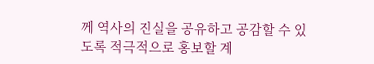께 역사의 진실을 공유하고 공감할 수 있도록 적극적으로 홍보할 계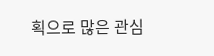획으로 많은 관심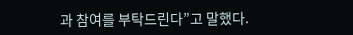과 참여를 부탁드린다”고 말했다.